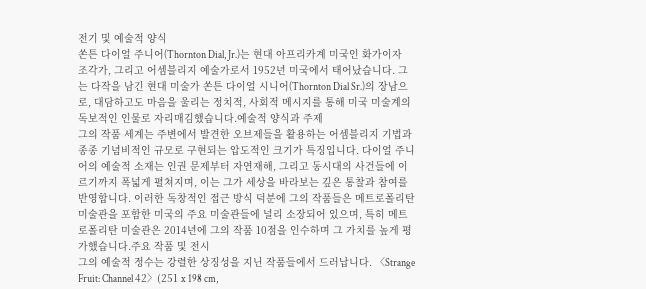전기 및 예술적 양식
쏜튼 다이얼 주니어(Thornton Dial, Jr.)는 현대 아프리카계 미국인 화가이자 조각가, 그리고 어셈블리지 예술가로서 1952년 미국에서 태어났습니다. 그는 다작을 남긴 현대 미술가 쏜튼 다이얼 시니어(Thornton Dial Sr.)의 장남으로, 대담하고도 마음을 울리는 정치적, 사회적 메시지를 통해 미국 미술계의 독보적인 인물로 자리매김했습니다.예술적 양식과 주제
그의 작품 세계는 주변에서 발견한 오브제들을 활용하는 어셈블리지 기법과 종종 기념비적인 규모로 구현되는 압도적인 크기가 특징입니다. 다이얼 주니어의 예술적 소재는 인권 문제부터 자연재해, 그리고 동시대의 사건들에 이르기까지 폭넓게 펼쳐지며, 이는 그가 세상을 바라보는 깊은 통찰과 참여를 반영합니다. 이러한 독창적인 접근 방식 덕분에 그의 작품들은 메트로폴리탄 미술관을 포함한 미국의 주요 미술관들에 널리 소장되어 있으며, 특히 메트로폴리탄 미술관은 2014년에 그의 작품 10점을 인수하며 그 가치를 높게 평가했습니다.주요 작품 및 전시
그의 예술적 정수는 강렬한 상징성을 지닌 작품들에서 드러납니다. 〈Strange Fruit: Channel 42〉(251 x 198 cm,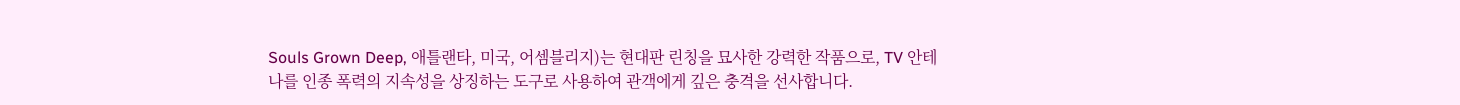Souls Grown Deep, 애틀랜타, 미국, 어셈블리지)는 현대판 린칭을 묘사한 강력한 작품으로, TV 안테나를 인종 폭력의 지속성을 상징하는 도구로 사용하여 관객에게 깊은 충격을 선사합니다.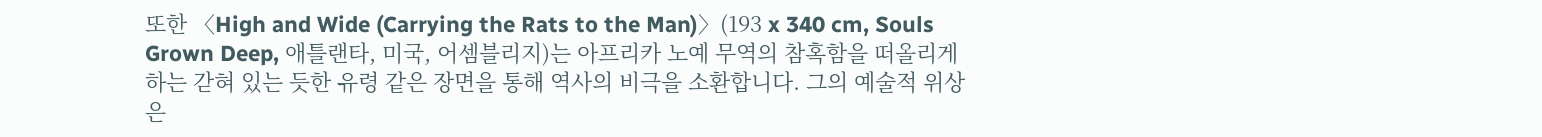또한 〈High and Wide (Carrying the Rats to the Man)〉(193 x 340 cm, Souls Grown Deep, 애틀랜타, 미국, 어셈블리지)는 아프리카 노예 무역의 참혹함을 떠올리게 하는 갇혀 있는 듯한 유령 같은 장면을 통해 역사의 비극을 소환합니다. 그의 예술적 위상은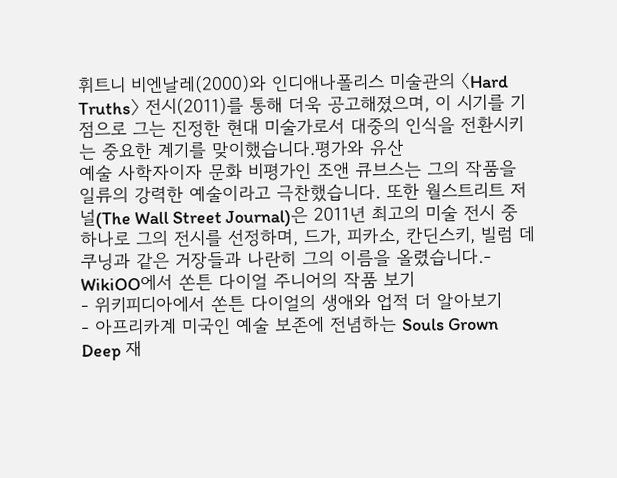휘트니 비엔날레(2000)와 인디애나폴리스 미술관의 〈Hard Truths〉 전시(2011)를 통해 더욱 공고해졌으며, 이 시기를 기점으로 그는 진정한 현대 미술가로서 대중의 인식을 전환시키는 중요한 계기를 맞이했습니다.평가와 유산
예술 사학자이자 문화 비평가인 조앤 큐브스는 그의 작품을 일류의 강력한 예술이라고 극찬했습니다. 또한 월스트리트 저널(The Wall Street Journal)은 2011년 최고의 미술 전시 중 하나로 그의 전시를 선정하며, 드가, 피카소, 칸딘스키, 빌럼 데 쿠닝과 같은 거장들과 나란히 그의 이름을 올렸습니다.- WikiOO에서 쏜튼 다이얼 주니어의 작품 보기
- 위키피디아에서 쏜튼 다이얼의 생애와 업적 더 알아보기
- 아프리카계 미국인 예술 보존에 전념하는 Souls Grown Deep 재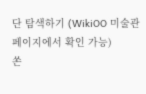단 탐색하기 (WikiOO 미술관 페이지에서 확인 가능)
쏜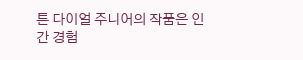튼 다이얼 주니어의 작품은 인간 경험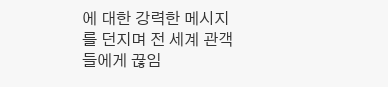에 대한 강력한 메시지를 던지며 전 세계 관객들에게 끊임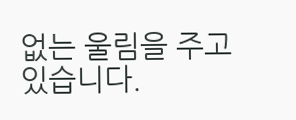없는 울림을 주고 있습니다.